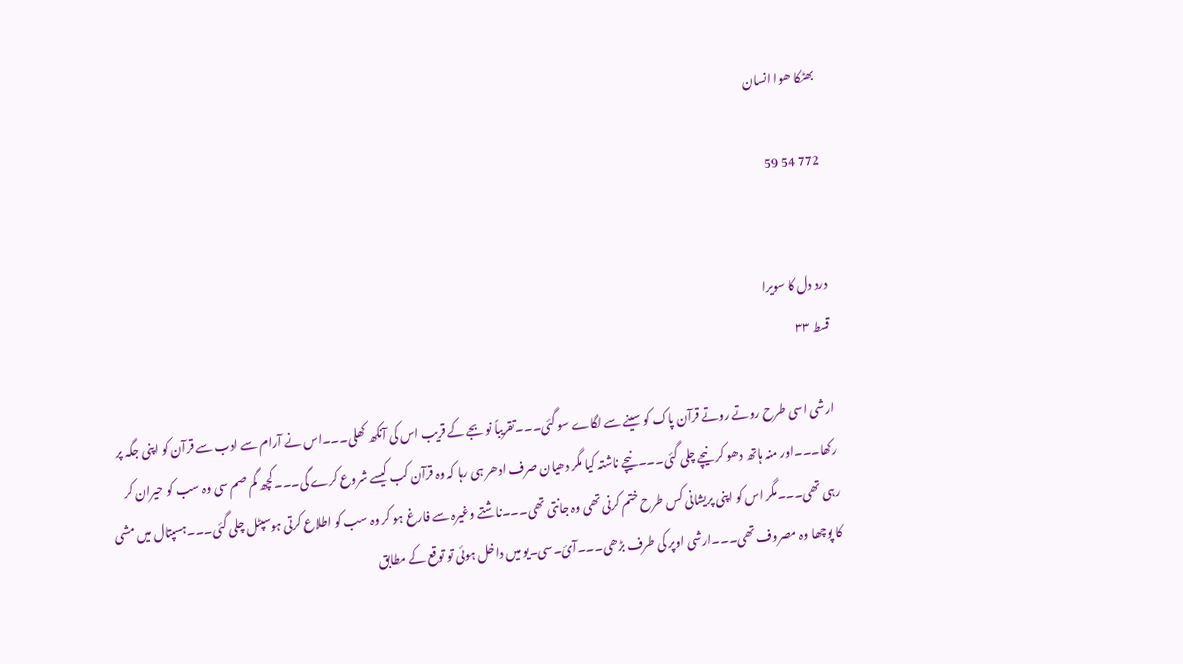بھٹکا ھوا انسان

772 54 59


درد دل کا سویرا
قسط ٣٣

ارشی اسی طرح روتے روتے قرآن پاک کو سینے سے لگاے سو گئی۔۔۔تقریباً نو بجے کے قریب اس کی آنکھ کھلی۔۔۔اس نے آرام سے ادب سے قرآن کو اپنی جگہ پر رکھا۔۔۔اور منہ ہاتھ دھو کر نیچے چلی گئی۔۔۔نیچے ناشتہ کیا مگر دھیان صرف ادھر ہی رہا کہ وہ قرآن کب کیسے شروع کرے گی۔۔۔کچھ گم صم سی وہ سب کو حیران کر رہی تھی۔۔۔مگر اس کو اپنی پریشانی کس طرح ختم کرنی تھی وہ جانتی تھی۔۔۔ناشتے وغیرہ سے فارغ ہو کر وہ سب کو اطلاع کرتی ہوسپٹل چلی گئی۔۔۔ہسپتال میں مشی کا پوچھا وہ مصروف تھی۔۔۔ارشی اوپر کی طرف بڑھی۔۔۔آئ۔سی۔یو میں داخل ہوئی تو توقع کے مطابق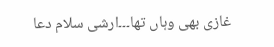غازی بھی وہاں تھا۔۔۔ارشی سلام دعا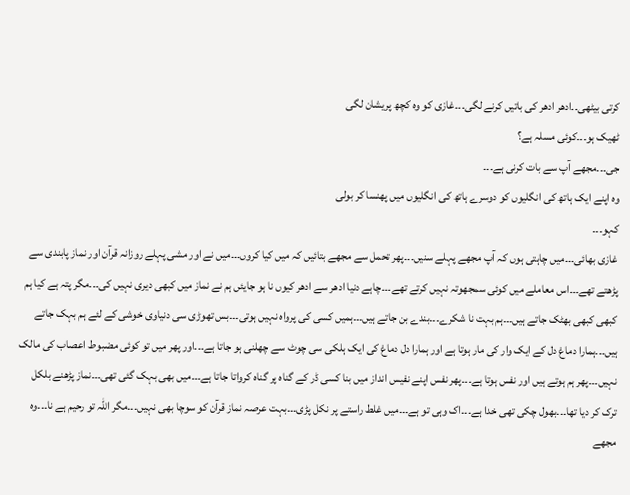کرتی بیٹھی۔۔ادھر ادھر کی باتیں کرنے لگی۔۔۔غازی کو وہ کچھ پریشان لگی
ٹھیک ہو۔۔۔کوئی مسلہ ہے؟
جی۔۔۔مجھے آپ سے بات کرنی ہے۔۔۔
وہ اپنے ایک ہاتھ کی انگلیوں کو دوسرے ہاتھ کی انگلیوں میں پھنسا کر بولی
کہو۔۔۔
غازی بھائی۔۔۔میں چاہتی ہوں کہ آپ مجھے پہلے سنیں۔۔۔پھر تحمل سے مجھے بتائیں کہ میں کیا کروں۔۔۔میں نے اور مشی پہلے روزانہ قرآن اور نماز پابندی سے پڑھتے تھے۔۔۔اس معاملے میں کوئی سمجھوتہ نہیں کرتے تھے۔۔۔چاہے دنیا ادھر سے ادھر کیوں نا ہو جایئں ہم نے نماز میں کبھی دیری نہیں کی۔۔۔مگر پتہ ہے کیا ہم کبھی کبھی بھٹک جاتے ہیں۔۔۔ہم بہت نا شکرے۔۔۔بندے بن جاتے ہیں۔۔۔ہمیں کسی کی پرواہ نہیں ہوتی۔۔۔بس تھوڑی سی دنیاوی خوشی کے لئے ہم بہک جاتے ہیں۔۔۔ہمارا دماغ دل کے ایک وار کی مار ہوتا ہے اور ہمارا دل دماغ کی ایک ہلکی سی چوٹ سے چھلنی ہو جاتا ہے۔۔۔اور پھر میں تو کوئی مضبوط اعصاب کی مالک نہیں۔۔۔پھر ہم ہوتے ہیں اور نفس ہوتا ہے۔۔۔پھر نفس اپنے نفیس انداز میں بنا کسی ڈر کے گناہ پر گناہ کرواتا جاتا ہے۔۔۔میں بھی بہک گئی تھی۔۔۔نماز پڑھنے بلکل ترک کر دیا تھا۔۔۔بھول چکی تھی خدا ہے۔۔۔اک وہی تو ہے۔۔۔میں غلط راستے پر نکل پڑی۔۔۔بہت عرصہ نماز قرآن کو سوچا بھی نہیں۔۔۔مگر اللہ تو رحیم ہے نا۔۔۔وہ مجھے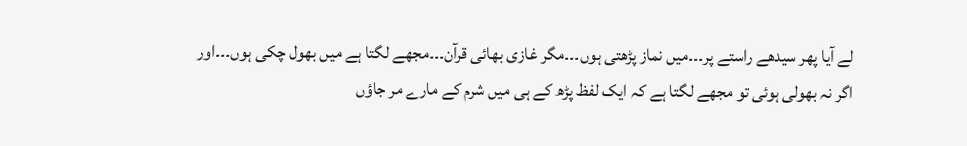لے آیا پھر سیدھے راستے پر۔۔۔میں نماز پڑھتی ہوں۔۔۔مگر غازی بھائی قرآن۔۔۔مجھے لگتا ہے میں بھول چکی ہوں۔۔۔اور اگر نہ بھولی ہوئی تو مجھے لگتا ہے کہ ایک لفظ پڑھ کے ہی میں شرم کے مارے مر جاؤں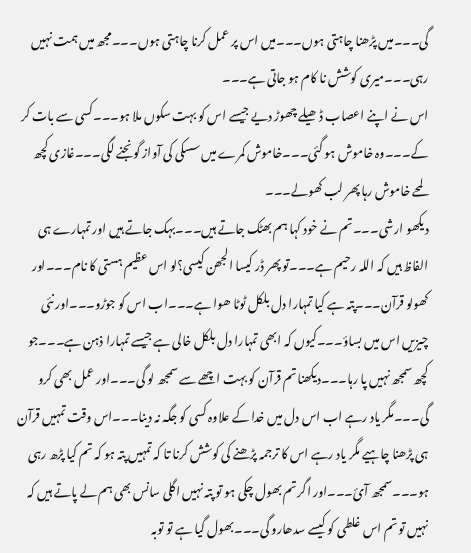گی۔۔۔میں پڑھنا چاہتی ہوں۔۔۔میں اس پر عمل کرنا چاہتی ہوں۔۔۔مجھ میں ہمت نہیں رہی۔۔۔میری کوشش نا کام ہو جاتی ہے۔۔۔
اس نے اپنے اعصاب ڈھیلے چھوڑ دیے جیسے اس کو بہت سکوں ملا ہو۔۔۔کسی سے بات کر کے۔۔۔وہ خاموش ہو گئی۔۔۔خاموش کمرے میں سسکی کی آواز گونجنے لگی۔۔۔غازی کچھ لمحے خاموش رہا پھر لب کھولے۔۔۔
دیکھو ارشی۔۔۔تم نے خود کہا ہم بھٹک جاتے ہیں۔۔۔بہک جاتے ہیں اور تمہارے ہی الفاظ ہیں کہ اللہ رحیم ہے۔۔۔تو پھر ڈر کیسا الجھن کیسی؟لو اس عظیم ہستی کا نام۔۔۔اور کھولو قرآن۔۔۔پتہ ہے کیا تمہارا دل بلکل ٹوٹا ھوا ہے۔۔۔اب اس کو جوڑو۔۔۔اور نئی چیزیں اس میں بساؤ۔۔۔کیوں کہ ابھی تمہارا دل بلکل خالی ہے جیسے تمہارا ذہن ہے۔۔۔جو کچھ سمجھ نہیں پا رہا۔۔۔دیکھنا تم قرآن کو بہت اچھے سے سمجھ لو گی۔۔۔اور عمل بھی کرو گی۔۔۔مگر یاد رہے اب اس دل میں خدا کے علاوہ کسی کو جگہ نہ دینا۔۔۔اس وقت تمہیں قرآن ہی پڑھنا چاہیے مگر یاد رہے اس کا ترجمہ پڑھنے کی کوشش کرنا تا کہ تمہیں پتہ ہو کہ تم کیا پڑھ رہی ہو۔۔۔سمجھ آئ۔۔۔اور اگر تم بھول چکی ہو تو پتہ نہیں اگلی سانس بھی ہم لے پاتے ہیں کہ نہیں تو تم اس غلطی کو کیسے سدھارو گی۔۔۔بھول گیا ہے تو توبہ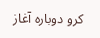کرو دوبارہ آغاز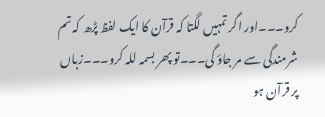کرو۔۔۔اور اگر تمہیں لگتا کہ قرآن کا ایک لفظ پڑھ کہ تم شرمندگی سے مر جاؤ گی۔۔۔تو پھر بسمہ للہ کرو۔۔۔زباں پر قرآن ہو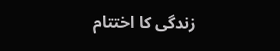زندگی کا اختتام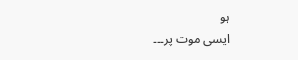ہو
ایسی موت پر۔۔۔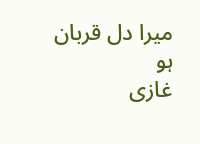میرا دل قربان ہو
غازی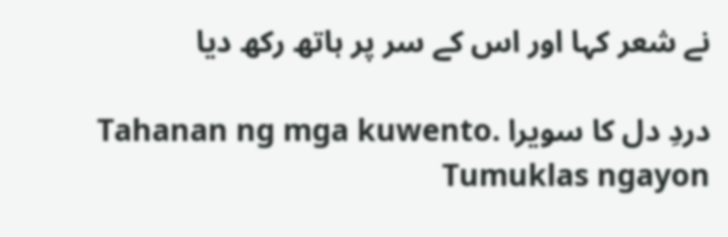نے شعر کہا اور اس کے سر پر ہاتھ رکھ دیا

دردِ دل کا سویرا Tahanan ng mga kuwento. Tumuklas ngayon